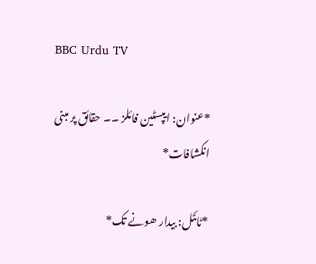BBC Urdu TV

*عنوان: ایپسٹین فائلز ۔۔ حقائق پر مبنی انکشافات*

*ٹائٹل: بیدار ھونے تک*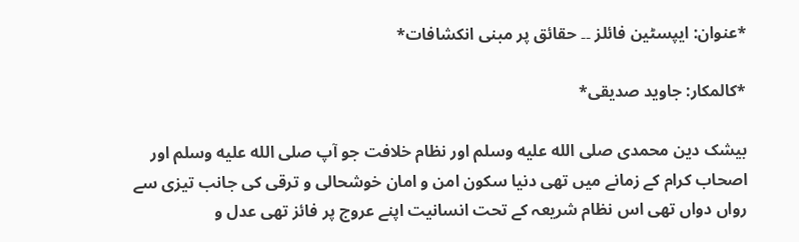*عنوان: ایپسٹین فائلز ۔۔ حقائق پر مبنی انکشافات*

*کالمکار: جاوید صدیقی*

بیشک دین محمدی صلى الله عليه وسلم اور نظام خلافت جو آپ صلى الله عليه وسلم اور اصحاب کرام کے زمانے میں تھی دنیا سکون امن و امان خوشحالی و ترقی کی جانب تیزی سے رواں دواں تھی اس نظام شریعہ کے تحت انسانیت اپنے عروج پر فائز تھی عدل و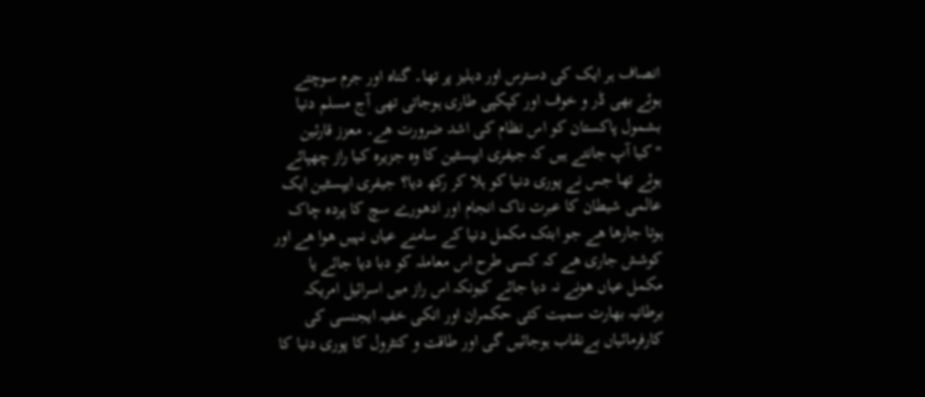انصاف ہر ایک کی دسترس اور دہلیز پر تھا۔ گناہ اور جرم سوچتے ہوئے بھی ڈر و خوف اور کپکپی طاری ہوجاتی تھی آج مسلم دنیا بشمول پاکستان کو اس نظام کی اشد ضرورت ھے۔ معزز قارئین "کیا آپ جانتے ہیں کہ جیفری ایپسٹین کا وہ جزیرہ کیا راز چھپائے ہوئے تھا جس نے پوری دنیا کو ہلا کر رکھ دیا؟ جیفری ایپسٹین ایک عالمی شیطان کا عبرت ناک انجام اور ادھورے سچ کا پردہ چاک ہوتا جارھا ھے جو ابتک مکمل دنیا کے سامنے عیاں نہیں ھوا ھے اور کوشش جاری ھے کہ کسی طرح اس معاملہ کو دبا دیا جائے یا مکمل عیاں ھونے نہ دیا جائے کیونکہ اس راز میں اسرائیل امریکہ برطانیہ بھارت سمیت کئی حکمران اور انکی خفیہ ایجنسی کی کارفرمائیاں بےنقاب ہوجائیں گی اور طاقت و کنٹرول کا پوری دنیا کا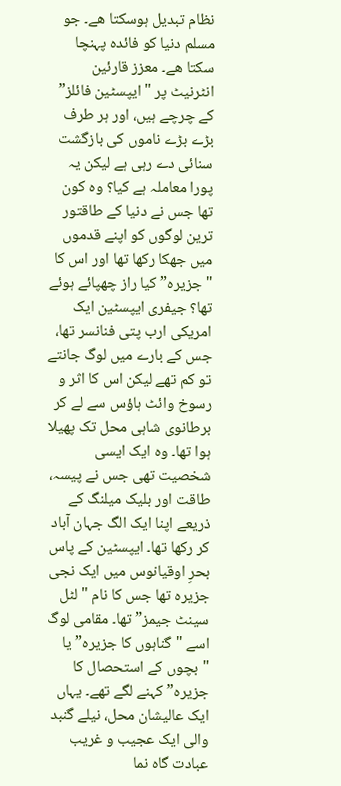نظام تبدیل ہوسکتا ھے۔ جو مسلم دنیا کو فائدہ پہنچا سکتا ھے۔ معزز قارئین انٹرنیٹ پر "ایپسٹین فائلز” کے چرچے ہیں، اور ہر طرف بڑے بڑے ناموں کی بازگشت سنائی دے رہی ہے لیکن یہ پورا معاملہ ہے کیا؟ وہ کون تھا جس نے دنیا کے طاقتور ترین لوگوں کو اپنے قدموں میں جھکا رکھا تھا اور اس کا "جزیرہ” کیا راز چھپائے ہوئے تھا؟ جیفری ایپسٹین ایک امریکی ارب پتی فنانسر تھا، جس کے بارے میں لوگ جانتے تو کم تھے لیکن اس کا اثر و رسوخ وائٹ ہاؤس سے لے کر برطانوی شاہی محل تک پھیلا ہوا تھا۔ وہ ایک ایسی شخصیت تھی جس نے پیسہ، طاقت اور بلیک میلنگ کے ذریعے اپنا ایک الگ جہان آباد کر رکھا تھا۔ ایپسٹین کے پاس بحرِ اوقیانوس میں ایک نجی جزیرہ تھا جس کا نام "لٹل سینٹ جیمز” تھا۔ مقامی لوگ اسے "گناہوں کا جزیرہ” یا "بچوں کے استحصال کا جزیرہ” کہنے لگے تھے۔ یہاں ایک عالیشان محل، نیلے گنبد والی ایک عجیب و غریب عبادت گاہ نما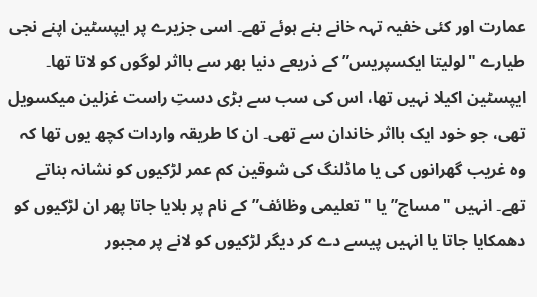عمارت اور کئی خفیہ تہہ خانے بنے ہوئے تھے۔ اسی جزیرے پر ایپسٹین اپنے نجی طیارے "لولیتا ایکسپریس” کے ذریعے دنیا بھر سے بااثر لوگوں کو لاتا تھا۔
ایپسٹین اکیلا نہیں تھا، اس کی سب سے بڑی دستِ راست غزلین میکسویل تھی، جو خود ایک بااثر خاندان سے تھی۔ ان کا طریقہ واردات کچھ یوں تھا کہ وہ غریب گھرانوں کی یا ماڈلنگ کی شوقین کم عمر لڑکیوں کو نشانہ بناتے تھے۔ انہیں "مساج” یا "تعلیمی وظائف” کے نام پر بلایا جاتا پھر ان لڑکیوں کو دھمکایا جاتا یا انہیں پیسے دے کر دیگر لڑکیوں کو لانے پر مجبور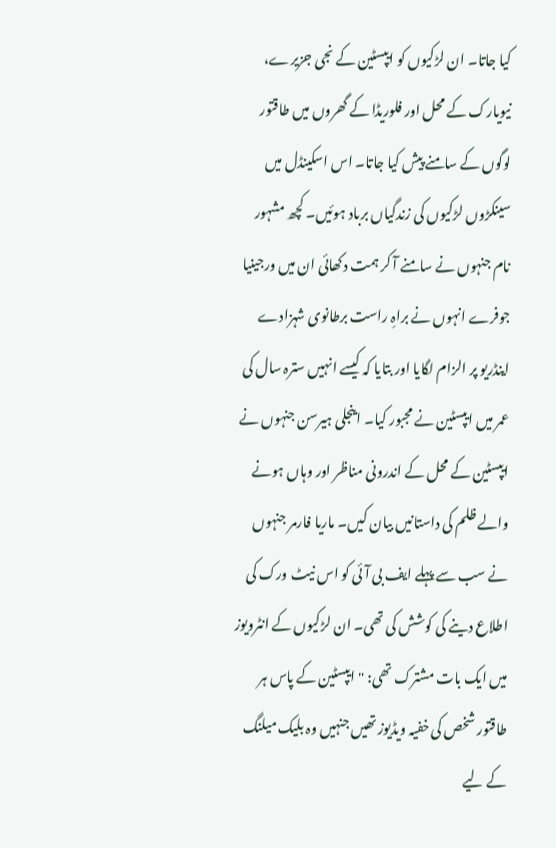کیا جاتا۔ ان لڑکیوں کو ایپسٹین کے نجی جزیرے، نیویارک کے محل اور فلوریڈا کے گھروں میں طاقتور لوگوں کے سامنے پیش کیا جاتا۔ اس اسکینڈل میں سینکڑوں لڑکیوں کی زندگیاں برباد ہوئیں۔ کچھ مشہور نام جنہوں نے سامنے آ کر ہمت دکھائی ان میں ورجینیا جوفرے انہوں نے براہِ راست برطانوی شہزادے اینڈریو پر الزام لگایا اور بتایا کہ کیسے انہیں سترہ سال کی عمر میں ایپسٹین نے مجبور کیا۔ اینجلی ہیرسن جنہوں نے ایپسٹین کے محل کے اندرونی مناظر اور وہاں ہونے والے ظلم کی داستانیں بیان کیں۔ ماریا فارمر جنہوں نے سب سے پہلے ایف بی آئی کو اس نیٹ ورک کی اطلاع دینے کی کوشش کی تھی۔ ان لڑکیوں کے انٹرویوز میں ایک بات مشترک تھی: "ایپسٹین کے پاس ہر طاقتور شخص کی خفیہ ویڈیوز تھیں جنہیں وہ بلیک میلنگ کے لیے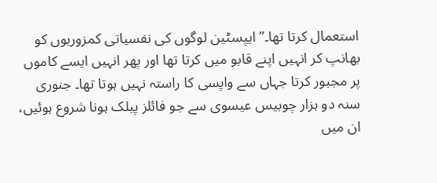استعمال کرتا تھا۔” ایپسٹین لوگوں کی نفسیاتی کمزوریوں کو بھانپ کر انہیں اپنے قابو میں کرتا تھا اور پھر انہیں ایسے کاموں پر مجبور کرتا جہاں سے واپسی کا راستہ نہیں ہوتا تھا۔ جنوری سنہ دو ہزار چوبیس عیسوی سے جو فائلز پبلک ہونا شروع ہوئیں، ان میں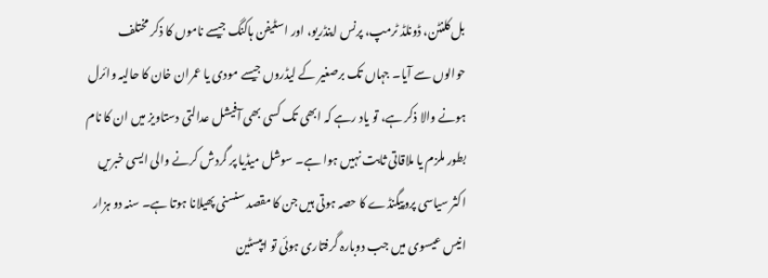بل کلنٹن، ڈونلڈ ٹرمپ، پرنس اینڈریو، اور اسٹیفن ہاکنگ جیسے ناموں کا ذکر مختلف حوالوں سے آیا۔ جہاں تک برصغیر کے لیڈروں جیسے مودی یا عمران خان کا حالیہ وائرل ہونے والا ذکر ہے، تو یاد رہے کہ ابھی تک کسی بھی آفیشل عدالتی دستاویز میں ان کا نام بطور ملزم یا ملاقاتی ثابت نہیں ہوا ہے۔ سوشل میڈیا پر گردش کرنے والی ایسی خبریں اکثر سیاسی پروپیگنڈے کا حصہ ہوتی ہیں جن کا مقصد سنسنی پھیلانا ہوتا ہے۔ سنہ دو ہزار انیس عیسوی میں جب دوبارہ گرفتاری ہوئی تو ایپسٹین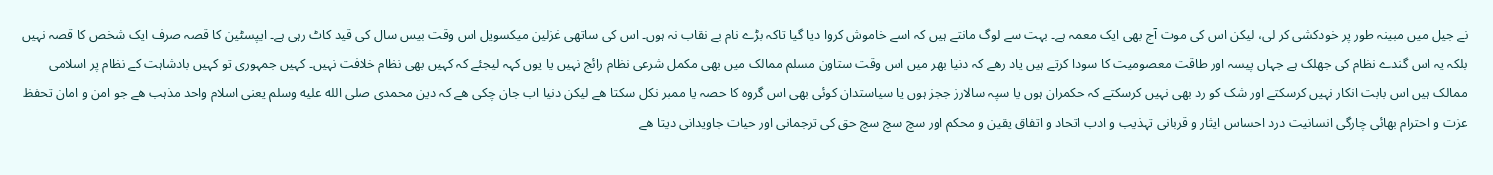نے جیل میں مبینہ طور پر خودکشی کر لی، لیکن اس کی موت آج بھی ایک معمہ ہے۔ بہت سے لوگ مانتے ہیں کہ اسے خاموش کروا دیا گیا تاکہ بڑے نام بے نقاب نہ ہوں۔ اس کی ساتھی غزلین میکسویل اس وقت بیس سال کی قید کاٹ رہی ہے۔ ایپسٹین کا قصہ صرف ایک شخص کا قصہ نہیں بلکہ یہ اس گندے نظام کی جھلک ہے جہاں پیسہ اور طاقت معصومیت کا سودا کرتے ہیں یاد رھے کہ دنیا بھر میں اس وقت ستاون مسلم ممالک میں بھی مکمل شرعی نظام رائج نہیں یا یوں کہہ لیجئے کہ کہیں بھی نظام خلافت نہیں۔ کہیں جمہوری تو کہیں بادشاہت کے نظام پر اسلامی ممالک ہیں اس بابت انکار نہیں کرسکتے اور شک کو رد بھی نہیں کرسکتے کہ حکمران ہوں یا سپہ سالارز ججز ہوں یا سیاستدان کوئی بھی اس گروہ کا حصہ یا ممبر نکل سکتا ھے لیکن دنیا اب جان چکی ھے کہ دین محمدی صلى الله عليه وسلم یعنی اسلام واحد مذہب ھے جو امن و امان تحفظ عزت و احترام بھائی چارگی انسانیت درد احساس ایثار و قربانی تہذیب و ادب اتحاد و اتفاق یقین و محکم اور سچ سچ سچ حق کی ترجمانی اور حیات جاویدانی دیتا ھے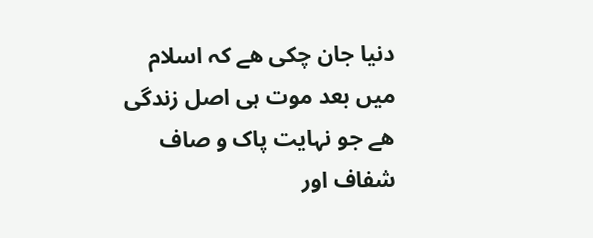دنیا جان چکی ھے کہ اسلام میں بعد موت ہی اصل زندگی ھے جو نہایت پاک و صاف شفاف اور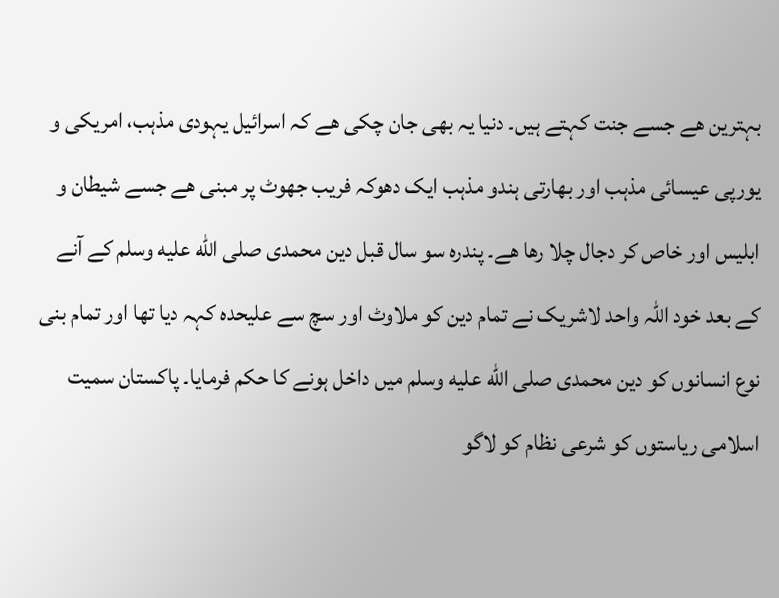بہترین ھے جسے جنت کہتے ہیں۔ دنیا یہ بھی جان چکی ھے کہ اسرائیل یہودی مذہب، امریکی و یورپی عیسائی مذہب اور بھارتی ہندو مذہب ایک دھوکہ فریب جھوٹ پر مبنی ھے جسے شیطان و ابلیس اور خاص کر دجال چلا رھا ھے۔ پندرہ سو سال قبل دین محمدی صلى الله عليه وسلم کے آنے کے بعد خود اللہ واحد لاشریک نے تمام دین کو ملاوٹ اور سچ سے علیحدہ کہہ دیا تھا اور تمام بنی نوع انسانوں کو دین محمدی صلى الله عليه وسلم میں داخل ہونے کا حکم فرمایا۔ پاکستان سمیت اسلامی ریاستوں کو شرعی نظام کو لاگو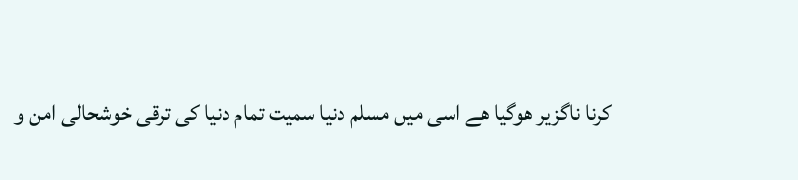کرنا ناگزیر ھوگیا ھے اسی میں مسلم دنیا سمیت تمام دنیا کی ترقی خوشحالی امن و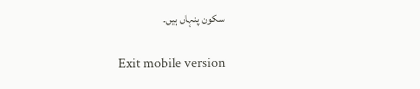سکون پنہاں ہیں۔

Exit mobile version